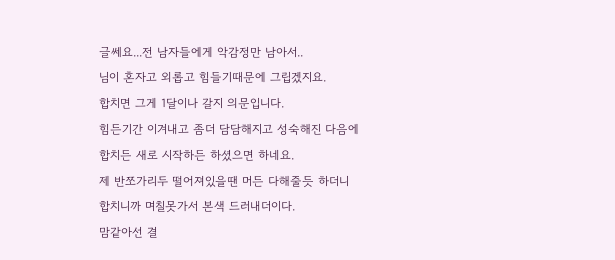글쎄요...전 남자들에게 악감정만 남아서..
님이 혼자고 외롭고 힘들기때문에 그립겠지요.
합치면 그게 1달이나 갈지 의문입니다.
힘든기간 이겨내고 좀더 담담해지고 성숙해진 다음에
합치든 새로 시작하든 하셨으면 하네요.
제 반쪼가리두 떨어져있을땐 머든 다해줄듯 하더니
합치니까 며칠못가서 본색 드러내더이다.
맘같아선 결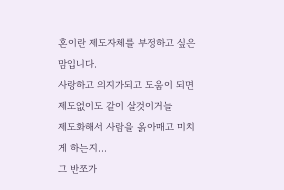혼이란 제도자체를 부정하고 싶은 맘입니다.
사랑하고 의지가되고 도움이 되면 제도없이도 같이 살것이거늘
제도화해서 사람을 옭아매고 미치게 하는지...
그 반쪼가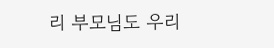리 부모님도 우리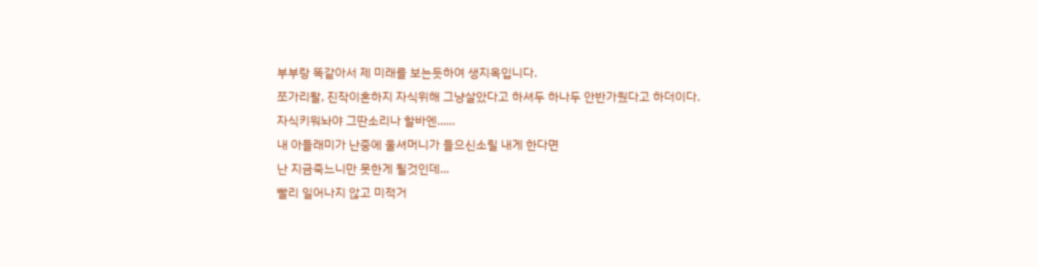부부랑 똑같아서 제 미래를 보는듯하여 생지옥입니다.
쪼가리왈, 진작이혼하지 자식위해 그냥살았다고 하셔두 하나두 안반가웠다고 하더이다.
자식키워놔야 그딴소리나 할바엔......
내 아들래미가 난중에 울셔머니가 들으신소릴 내게 한다면
난 지금죽느니만 못한게 될것인데...
빨리 일어나지 않고 미적거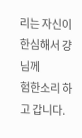리는 자신이 한심해서 걍 님께
험한소리 하고 갑니다.